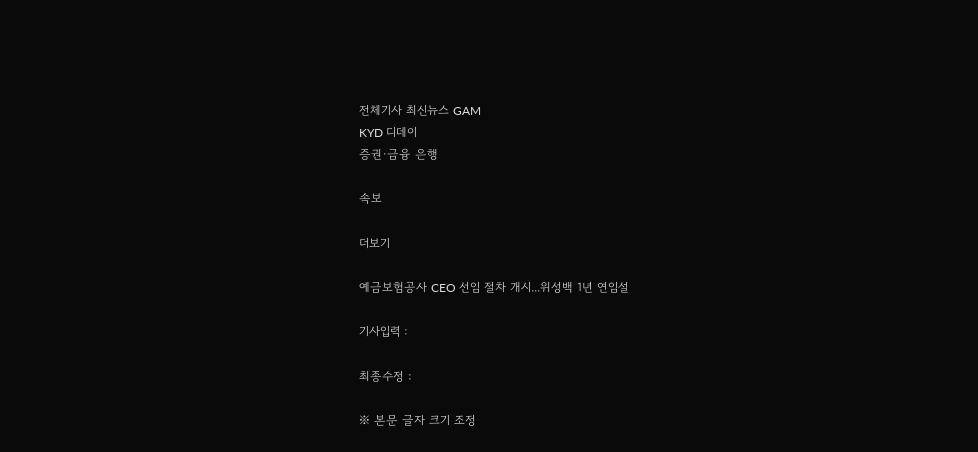전체기사 최신뉴스 GAM
KYD 디데이
증권·금융 은행

속보

더보기

예금보험공사 CEO 선임 절차 개시...위성백 1년 연임설

기사입력 :

최종수정 :

※ 본문 글자 크기 조정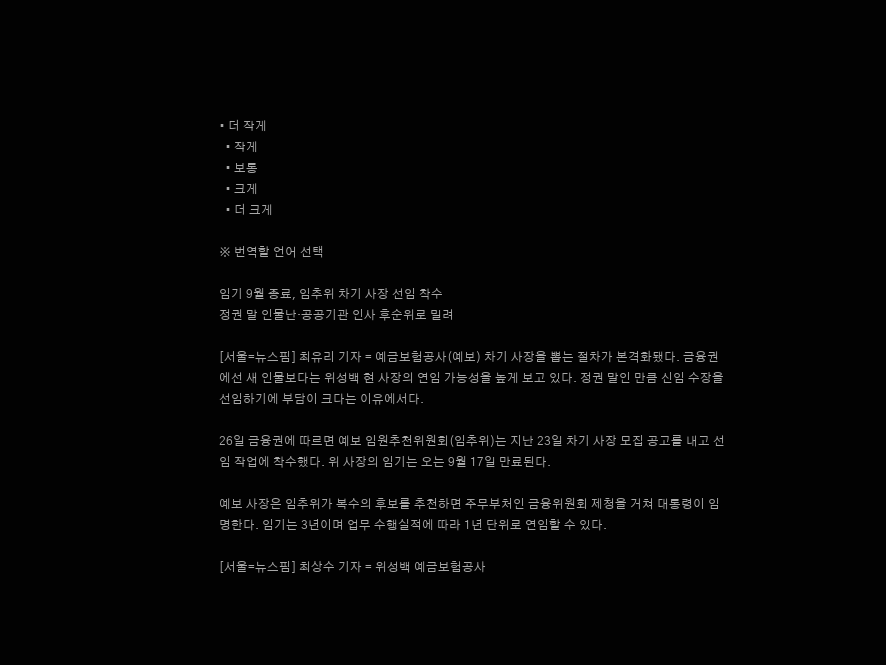• 더 작게
  • 작게
  • 보통
  • 크게
  • 더 크게

※ 번역할 언어 선택

임기 9월 종료, 임추위 차기 사장 선임 착수
정권 말 인물난·공공기관 인사 후순위로 밀려

[서울=뉴스핌] 최유리 기자 = 예금보험공사(예보) 차기 사장을 뽑는 절차가 본격화됐다. 금융권에선 새 인물보다는 위성백 현 사장의 연임 가능성을 높게 보고 있다. 정권 말인 만큼 신임 수장을 선임하기에 부담이 크다는 이유에서다.

26일 금융권에 따르면 예보 임원추천위원회(임추위)는 지난 23일 차기 사장 모집 공고를 내고 선임 작업에 착수했다. 위 사장의 임기는 오는 9월 17일 만료된다.

예보 사장은 임추위가 복수의 후보를 추천하면 주무부처인 금융위원회 제청을 거쳐 대통령이 임명한다. 임기는 3년이며 업무 수행실적에 따라 1년 단위로 연임할 수 있다.

[서울=뉴스핌] 최상수 기자 = 위성백 예금보험공사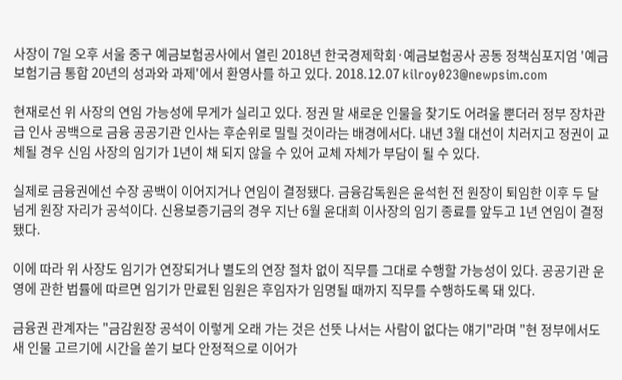사장이 7일 오후 서울 중구 예금보험공사에서 열린 2018년 한국경제학회·예금보험공사 공동 정책심포지엄 '예금보험기금 통합 20년의 성과와 과제'에서 환영사를 하고 있다. 2018.12.07 kilroy023@newpsim.com

현재로선 위 사장의 연임 가능성에 무게가 실리고 있다. 정권 말 새로운 인물을 찾기도 어려울 뿐더러 정부 장차관급 인사 공백으로 금융 공공기관 인사는 후순위로 밀릴 것이라는 배경에서다. 내년 3월 대선이 치러지고 정권이 교체될 경우 신임 사장의 임기가 1년이 채 되지 않을 수 있어 교체 자체가 부담이 될 수 있다.

실제로 금융권에선 수장 공백이 이어지거나 연임이 결정됐다. 금융감독원은 윤석헌 전 원장이 퇴임한 이후 두 달 넘게 원장 자리가 공석이다. 신용보증기금의 경우 지난 6월 윤대희 이사장의 임기 종료를 앞두고 1년 연임이 결정됐다.

이에 따라 위 사장도 임기가 연장되거나 별도의 연장 절차 없이 직무를 그대로 수행할 가능성이 있다. 공공기관 운영에 관한 법률에 따르면 임기가 만료된 임원은 후임자가 임명될 때까지 직무를 수행하도록 돼 있다.

금융권 관계자는 "금감원장 공석이 이렇게 오래 가는 것은 선뜻 나서는 사람이 없다는 얘기"라며 "현 정부에서도 새 인물 고르기에 시간을 쏟기 보다 안정적으로 이어가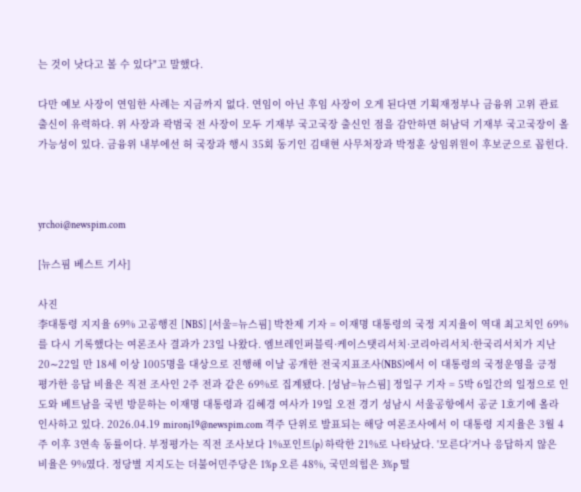는 것이 낫다고 볼 수 있다"고 말했다.

다만 예보 사장이 연임한 사례는 지금까지 없다. 연임이 아닌 후임 사장이 오게 된다면 기획재정부나 금융위 고위 관료 출신이 유력하다. 위 사장과 곽범국 전 사장이 모두 기재부 국고국장 출신인 점을 감안하면 허남덕 기재부 국고국장이 올 가능성이 있다. 금융위 내부에선 허 국장과 행시 35회 동기인 김태현 사무처장과 박정훈 상임위원이 후보군으로 꼽힌다.



yrchoi@newspim.com

[뉴스핌 베스트 기사]

사진
李대통령 지지율 69% 고공행진 [NBS] [서울=뉴스핌] 박찬제 기자 = 이재명 대통령의 국정 지지율이 역대 최고치인 69%를 다시 기록했다는 여론조사 결과가 23일 나왔다. 엠브레인퍼블릭·케이스탯리서치·코리아리서치·한국리서치가 지난 20∼22일 만 18세 이상 1005명을 대상으로 진행해 이날 공개한 전국지표조사(NBS)에서 이 대통령의 국정운영을 긍정 평가한 응답 비율은 직전 조사인 2주 전과 같은 69%로 집계됐다. [성남=뉴스핌] 정일구 기자 = 5박 6일간의 일정으로 인도와 베트남을 국빈 방문하는 이재명 대통령과 김혜경 여사가 19일 오전 경기 성남시 서울공항에서 공군 1호기에 올라 인사하고 있다. 2026.04.19 mironj19@newspim.com 격주 단위로 발표되는 해당 여론조사에서 이 대통령 지지율은 3월 4주 이후 3연속 동률이다. 부정평가는 직전 조사보다 1%포인트(p) 하락한 21%로 나타났다. '모른다'거나 응답하지 않은 비율은 9%였다. 정당별 지지도는 더불어민주당은 1%p 오른 48%, 국민의힘은 3%p 떨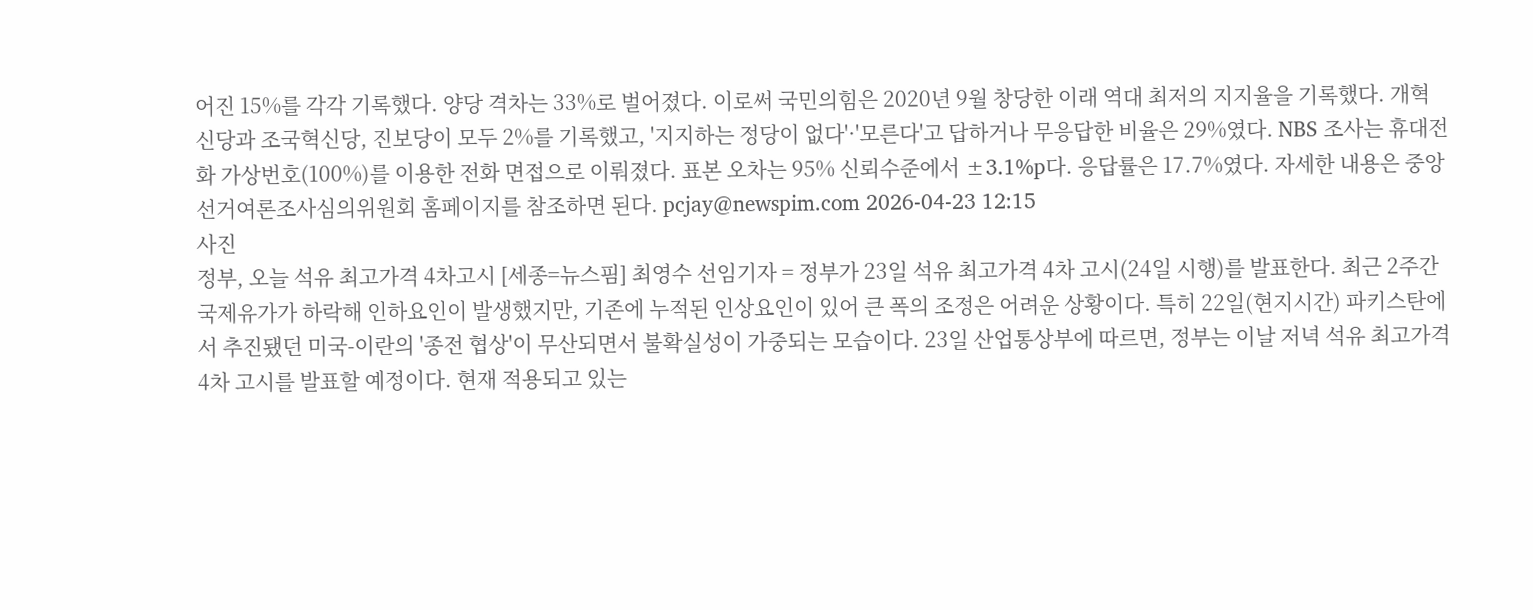어진 15%를 각각 기록했다. 양당 격차는 33%로 벌어졌다. 이로써 국민의힘은 2020년 9월 창당한 이래 역대 최저의 지지율을 기록했다. 개혁신당과 조국혁신당, 진보당이 모두 2%를 기록했고, '지지하는 정당이 없다'·'모른다'고 답하거나 무응답한 비율은 29%였다. NBS 조사는 휴대전화 가상번호(100%)를 이용한 전화 면접으로 이뤄졌다. 표본 오차는 95% 신뢰수준에서 ±3.1%p다. 응답률은 17.7%였다. 자세한 내용은 중앙선거여론조사심의위원회 홈페이지를 참조하면 된다. pcjay@newspim.com 2026-04-23 12:15
사진
정부, 오늘 석유 최고가격 4차고시 [세종=뉴스핌] 최영수 선임기자 = 정부가 23일 석유 최고가격 4차 고시(24일 시행)를 발표한다. 최근 2주간 국제유가가 하락해 인하요인이 발생했지만, 기존에 누적된 인상요인이 있어 큰 폭의 조정은 어려운 상황이다. 특히 22일(현지시간) 파키스탄에서 추진됐던 미국-이란의 '종전 협상'이 무산되면서 불확실성이 가중되는 모습이다. 23일 산업통상부에 따르면, 정부는 이날 저녁 석유 최고가격 4차 고시를 발표할 예정이다. 현재 적용되고 있는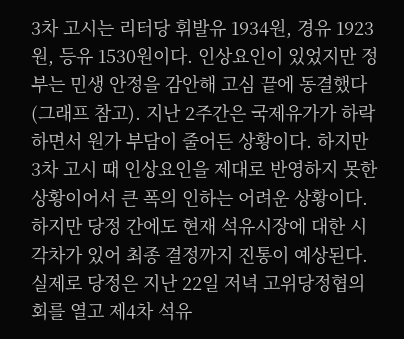3차 고시는 리터당 휘발유 1934원, 경유 1923원, 등유 1530원이다. 인상요인이 있었지만 정부는 민생 안정을 감안해 고심 끝에 동결했다(그래프 참고). 지난 2주간은 국제유가가 하락하면서 원가 부담이 줄어든 상황이다. 하지만 3차 고시 때 인상요인을 제대로 반영하지 못한 상황이어서 큰 폭의 인하는 어려운 상황이다. 하지만 당정 간에도 현재 석유시장에 대한 시각차가 있어 최종 결정까지 진통이 예상된다. 실제로 당정은 지난 22일 저녁 고위당정협의회를 열고 제4차 석유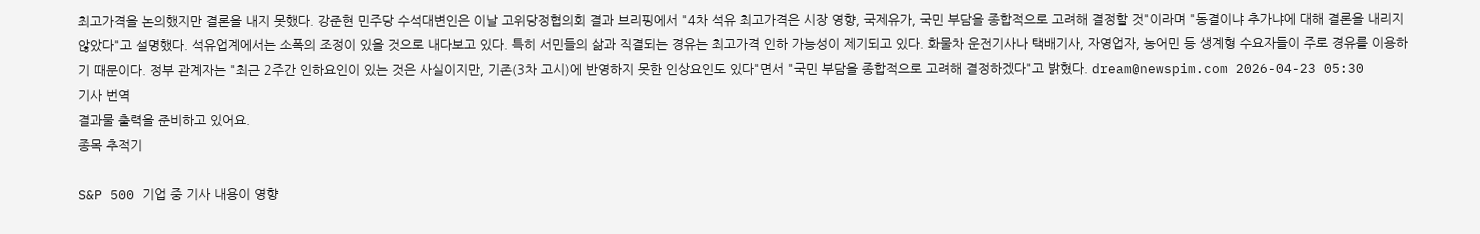최고가격을 논의했지만 결론을 내지 못했다. 강준현 민주당 수석대변인은 이날 고위당정협의회 결과 브리핑에서 "4차 석유 최고가격은 시장 영향, 국제유가, 국민 부담을 종합적으로 고려해 결정할 것"이라며 "동결이냐 추가냐에 대해 결론을 내리지 않았다"고 설명했다. 석유업계에서는 소폭의 조정이 있을 것으로 내다보고 있다. 특히 서민들의 삶과 직결되는 경유는 최고가격 인하 가능성이 제기되고 있다. 화물차 운전기사나 택배기사, 자영업자, 농어민 등 생계형 수요자들이 주로 경유를 이용하기 때문이다. 정부 관계자는 "최근 2주간 인하요인이 있는 것은 사실이지만, 기존(3차 고시)에 반영하지 못한 인상요인도 있다"면서 "국민 부담을 종합적으로 고려해 결정하겠다"고 밝혔다. dream@newspim.com 2026-04-23 05:30
기사 번역
결과물 출력을 준비하고 있어요.
종목 추적기

S&P 500 기업 중 기사 내용이 영향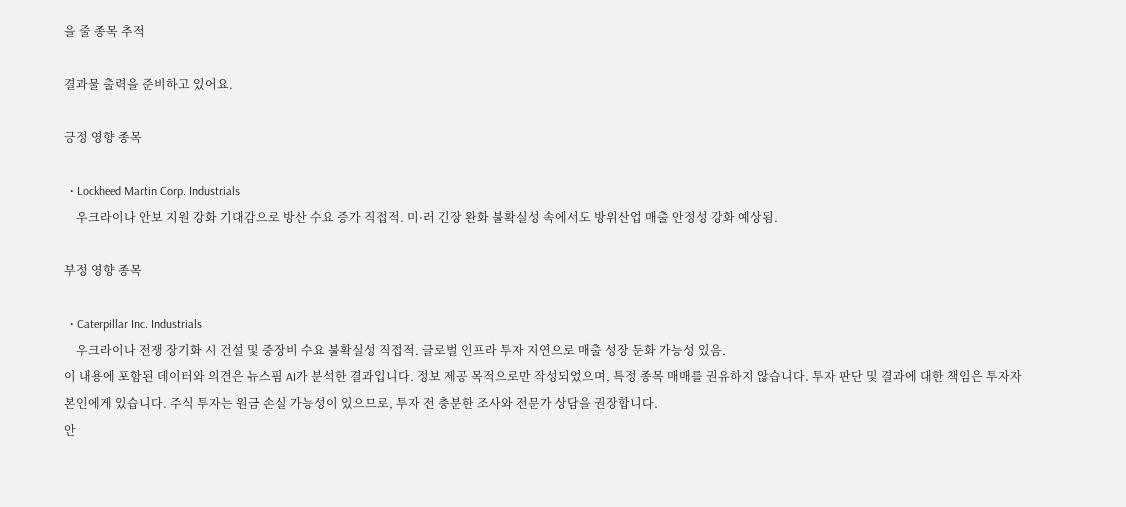을 줄 종목 추적

결과물 출력을 준비하고 있어요.

긍정 영향 종목

  • Lockheed Martin Corp. Industrials
    우크라이나 안보 지원 강화 기대감으로 방산 수요 증가 직접적. 미·러 긴장 완화 불확실성 속에서도 방위산업 매출 안정성 강화 예상됨.

부정 영향 종목

  • Caterpillar Inc. Industrials
    우크라이나 전쟁 장기화 시 건설 및 중장비 수요 불확실성 직접적. 글로벌 인프라 투자 지연으로 매출 성장 둔화 가능성 있음.
이 내용에 포함된 데이터와 의견은 뉴스핌 AI가 분석한 결과입니다. 정보 제공 목적으로만 작성되었으며, 특정 종목 매매를 권유하지 않습니다. 투자 판단 및 결과에 대한 책임은 투자자 본인에게 있습니다. 주식 투자는 원금 손실 가능성이 있으므로, 투자 전 충분한 조사와 전문가 상담을 권장합니다.
안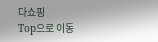다쇼핑
Top으로 이동